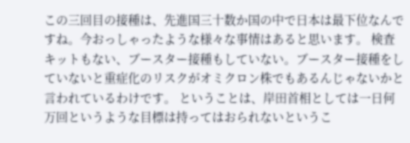この三回目の接種は、先進国三十数か国の中で日本は最下位なんですね。今おっしゃったような様々な事情はあると思います。 検査キットもない、ブースター接種もしていない。ブースター接種をしていないと重症化のリスクがオミクロン株でもあるんじゃないかと言われているわけです。 ということは、岸田首相としては一日何万回というような目標は持ってはおられないというこ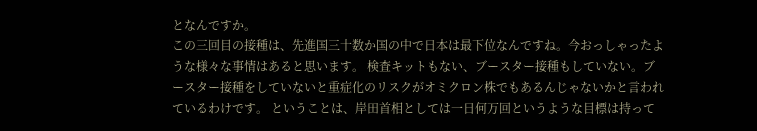となんですか。
この三回目の接種は、先進国三十数か国の中で日本は最下位なんですね。今おっしゃったような様々な事情はあると思います。 検査キットもない、ブースター接種もしていない。ブースター接種をしていないと重症化のリスクがオミクロン株でもあるんじゃないかと言われているわけです。 ということは、岸田首相としては一日何万回というような目標は持って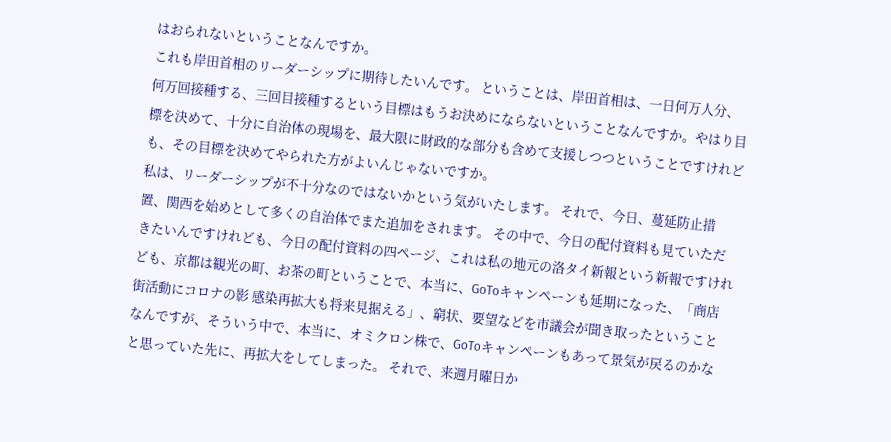はおられないということなんですか。
これも岸田首相のリーダーシップに期待したいんです。 ということは、岸田首相は、一日何万人分、何万回接種する、三回目接種するという目標はもうお決めにならないということなんですか。やはり目標を決めて、十分に自治体の現場を、最大限に財政的な部分も含めて支援しつつということですけれども、その目標を決めてやられた方がよいんじゃないですか。
私は、リーダーシップが不十分なのではないかという気がいたします。 それで、今日、蔓延防止措置、関西を始めとして多くの自治体でまた追加をされます。 その中で、今日の配付資料も見ていただきたいんですけれども、今日の配付資料の四ページ、これは私の地元の洛タイ新報という新報ですけれども、京都は観光の町、お茶の町ということで、本当に、GoToキャンペーンも延期になった、「商店街活動にコロナの影 感染再拡大も将来見据える」、窮状、要望などを市議会が聞き取ったということなんですが、そういう中で、本当に、オミクロン株で、GoToキャンペーンもあって景気が戻るのかなと思っていた先に、再拡大をしてしまった。 それで、来週月曜日か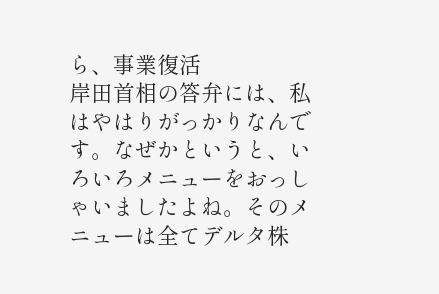ら、事業復活
岸田首相の答弁には、私はやはりがっかりなんです。なぜかというと、いろいろメニューをおっしゃいましたよね。そのメニューは全てデルタ株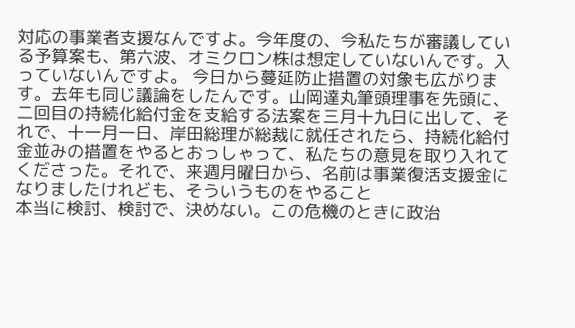対応の事業者支援なんですよ。今年度の、今私たちが審議している予算案も、第六波、オミクロン株は想定していないんです。入っていないんですよ。 今日から蔓延防止措置の対象も広がります。去年も同じ議論をしたんです。山岡達丸筆頭理事を先頭に、二回目の持続化給付金を支給する法案を三月十九日に出して、それで、十一月一日、岸田総理が総裁に就任されたら、持続化給付金並みの措置をやるとおっしゃって、私たちの意見を取り入れてくださった。それで、来週月曜日から、名前は事業復活支援金になりましたけれども、そういうものをやること
本当に検討、検討で、決めない。この危機のときに政治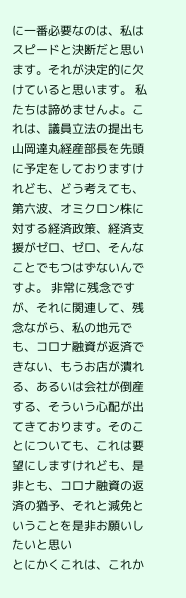に一番必要なのは、私はスピードと決断だと思います。それが決定的に欠けていると思います。 私たちは諦めませんよ。これは、議員立法の提出も山岡達丸経産部長を先頭に予定をしておりますけれども、どう考えても、第六波、オミクロン株に対する経済政策、経済支援がゼロ、ゼロ、そんなことでもつはずないんですよ。 非常に残念ですが、それに関連して、残念ながら、私の地元でも、コロナ融資が返済できない、もうお店が潰れる、あるいは会社が倒産する、そういう心配が出てきております。そのことについても、これは要望にしますけれども、是非とも、コロナ融資の返済の猶予、それと減免ということを是非お願いしたいと思い
とにかくこれは、これか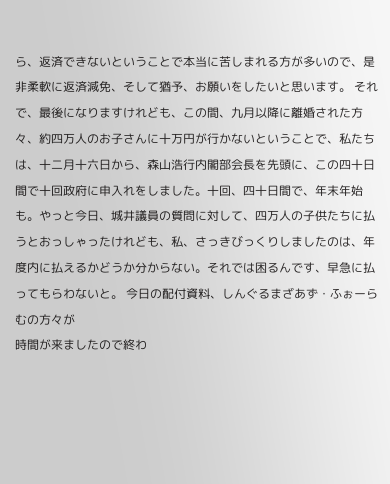ら、返済できないということで本当に苦しまれる方が多いので、是非柔軟に返済減免、そして猶予、お願いをしたいと思います。 それで、最後になりますけれども、この間、九月以降に離婚された方々、約四万人のお子さんに十万円が行かないということで、私たちは、十二月十六日から、森山浩行内閣部会長を先頭に、この四十日間で十回政府に申入れをしました。十回、四十日間で、年末年始も。やっと今日、城井議員の質問に対して、四万人の子供たちに払うとおっしゃったけれども、私、さっきびっくりしましたのは、年度内に払えるかどうか分からない。それでは困るんです、早急に払ってもらわないと。 今日の配付資料、しんぐるまざあず・ふぉーらむの方々が
時間が来ましたので終わ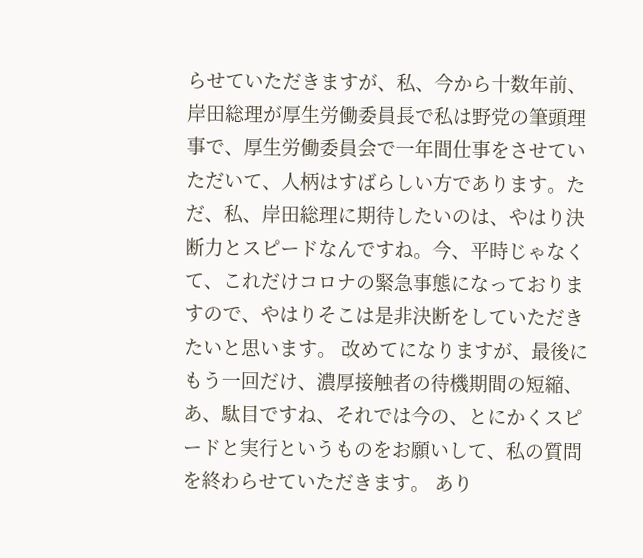らせていただきますが、私、今から十数年前、岸田総理が厚生労働委員長で私は野党の筆頭理事で、厚生労働委員会で一年間仕事をさせていただいて、人柄はすばらしい方であります。ただ、私、岸田総理に期待したいのは、やはり決断力とスピードなんですね。今、平時じゃなくて、これだけコロナの緊急事態になっておりますので、やはりそこは是非決断をしていただきたいと思います。 改めてになりますが、最後にもう一回だけ、濃厚接触者の待機期間の短縮、あ、駄目ですね、それでは今の、とにかくスピードと実行というものをお願いして、私の質問を終わらせていただきます。 あり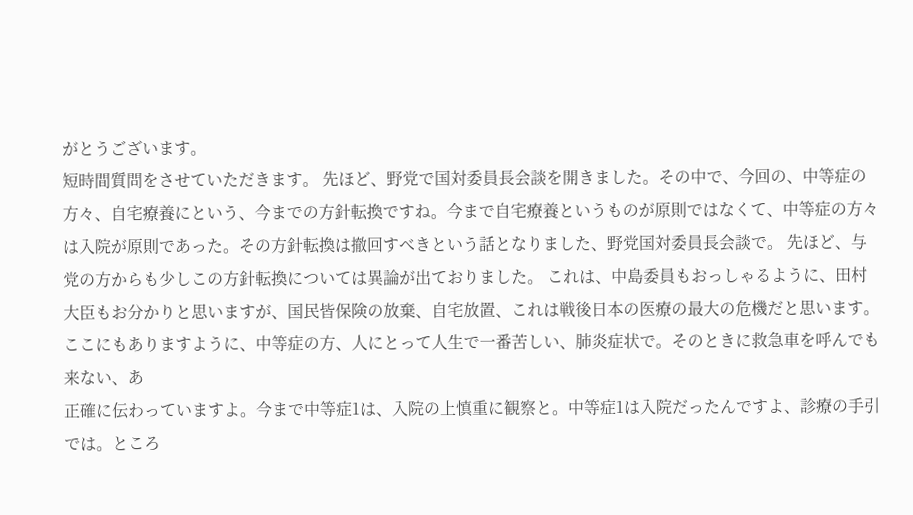がとうございます。
短時間質問をさせていただきます。 先ほど、野党で国対委員長会談を開きました。その中で、今回の、中等症の方々、自宅療養にという、今までの方針転換ですね。今まで自宅療養というものが原則ではなくて、中等症の方々は入院が原則であった。その方針転換は撤回すべきという話となりました、野党国対委員長会談で。 先ほど、与党の方からも少しこの方針転換については異論が出ておりました。 これは、中島委員もおっしゃるように、田村大臣もお分かりと思いますが、国民皆保険の放棄、自宅放置、これは戦後日本の医療の最大の危機だと思います。 ここにもありますように、中等症の方、人にとって人生で一番苦しい、肺炎症状で。そのときに救急車を呼んでも来ない、あ
正確に伝わっていますよ。今まで中等症1は、入院の上慎重に観察と。中等症1は入院だったんですよ、診療の手引では。ところ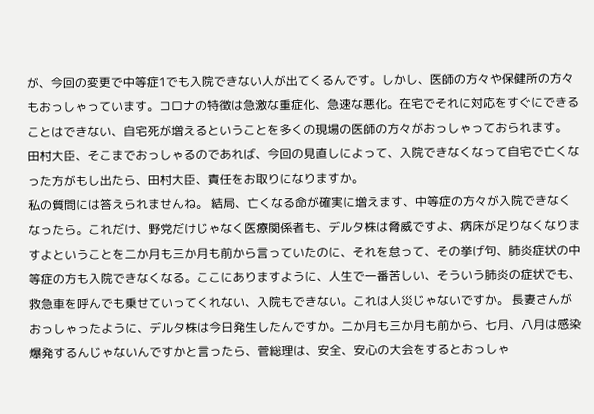が、今回の変更で中等症1でも入院できない人が出てくるんです。しかし、医師の方々や保健所の方々もおっしゃっています。コロナの特徴は急激な重症化、急速な悪化。在宅でそれに対応をすぐにできることはできない、自宅死が増えるということを多くの現場の医師の方々がおっしゃっておられます。 田村大臣、そこまでおっしゃるのであれば、今回の見直しによって、入院できなくなって自宅で亡くなった方がもし出たら、田村大臣、責任をお取りになりますか。
私の質問には答えられませんね。 結局、亡くなる命が確実に増えます、中等症の方々が入院できなくなったら。これだけ、野党だけじゃなく医療関係者も、デルタ株は脅威ですよ、病床が足りなくなりますよということを二か月も三か月も前から言っていたのに、それを怠って、その挙げ句、肺炎症状の中等症の方も入院できなくなる。ここにありますように、人生で一番苦しい、そういう肺炎の症状でも、救急車を呼んでも乗せていってくれない、入院もできない。これは人災じゃないですか。 長妻さんがおっしゃったように、デルタ株は今日発生したんですか。二か月も三か月も前から、七月、八月は感染爆発するんじゃないんですかと言ったら、菅総理は、安全、安心の大会をするとおっしゃ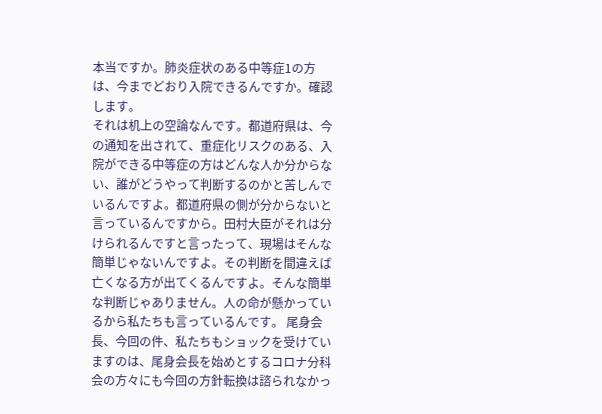本当ですか。肺炎症状のある中等症1の方は、今までどおり入院できるんですか。確認します。
それは机上の空論なんです。都道府県は、今の通知を出されて、重症化リスクのある、入院ができる中等症の方はどんな人か分からない、誰がどうやって判断するのかと苦しんでいるんですよ。都道府県の側が分からないと言っているんですから。田村大臣がそれは分けられるんですと言ったって、現場はそんな簡単じゃないんですよ。その判断を間違えば亡くなる方が出てくるんですよ。そんな簡単な判断じゃありません。人の命が懸かっているから私たちも言っているんです。 尾身会長、今回の件、私たちもショックを受けていますのは、尾身会長を始めとするコロナ分科会の方々にも今回の方針転換は諮られなかっ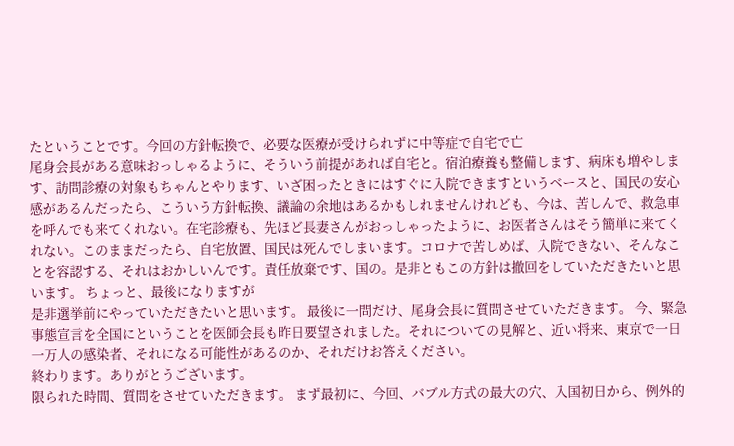たということです。今回の方針転換で、必要な医療が受けられずに中等症で自宅で亡
尾身会長がある意味おっしゃるように、そういう前提があれば自宅と。宿泊療養も整備します、病床も増やします、訪問診療の対象もちゃんとやります、いざ困ったときにはすぐに入院できますというベースと、国民の安心感があるんだったら、こういう方針転換、議論の余地はあるかもしれませんけれども、今は、苦しんで、救急車を呼んでも来てくれない。在宅診療も、先ほど長妻さんがおっしゃったように、お医者さんはそう簡単に来てくれない。このままだったら、自宅放置、国民は死んでしまいます。コロナで苦しめば、入院できない、そんなことを容認する、それはおかしいんです。責任放棄です、国の。是非ともこの方針は撤回をしていただきたいと思います。 ちょっと、最後になりますが
是非選挙前にやっていただきたいと思います。 最後に一問だけ、尾身会長に質問させていただきます。 今、緊急事態宣言を全国にということを医師会長も昨日要望されました。それについての見解と、近い将来、東京で一日一万人の感染者、それになる可能性があるのか、それだけお答えください。
終わります。ありがとうございます。
限られた時間、質問をさせていただきます。 まず最初に、今回、バブル方式の最大の穴、入国初日から、例外的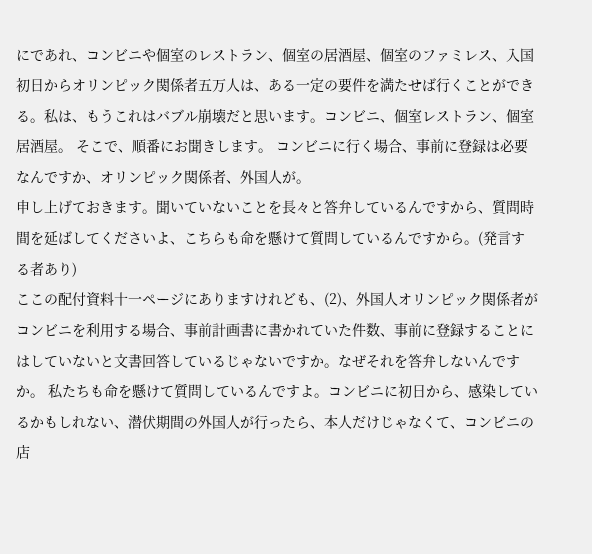にであれ、コンビニや個室のレストラン、個室の居酒屋、個室のファミレス、入国初日からオリンピック関係者五万人は、ある一定の要件を満たせば行くことができる。私は、もうこれはバブル崩壊だと思います。コンビニ、個室レストラン、個室居酒屋。 そこで、順番にお聞きします。 コンビニに行く場合、事前に登録は必要なんですか、オリンピック関係者、外国人が。
申し上げておきます。聞いていないことを長々と答弁しているんですから、質問時間を延ばしてくださいよ、こちらも命を懸けて質問しているんですから。(発言する者あり)
ここの配付資料十一ページにありますけれども、(2)、外国人オリンピック関係者がコンビニを利用する場合、事前計画書に書かれていた件数、事前に登録することにはしていないと文書回答しているじゃないですか。なぜそれを答弁しないんですか。 私たちも命を懸けて質問しているんですよ。コンビニに初日から、感染しているかもしれない、潜伏期間の外国人が行ったら、本人だけじゃなくて、コンビニの店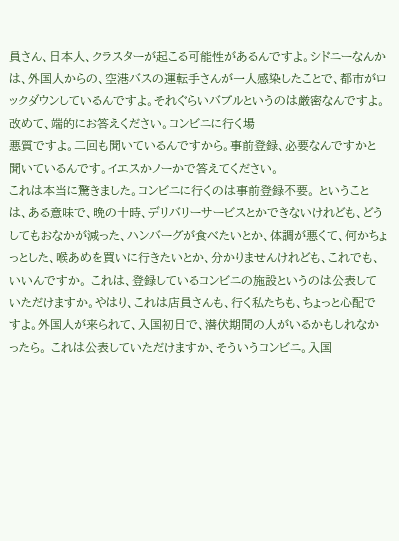員さん、日本人、クラスターが起こる可能性があるんですよ。シドニーなんかは、外国人からの、空港バスの運転手さんが一人感染したことで、都市がロックダウンしているんですよ。それぐらいバブルというのは厳密なんですよ。 改めて、端的にお答えください。コンビニに行く場
悪質ですよ。二回も聞いているんですから。事前登録、必要なんですかと聞いているんです。イエスかノーかで答えてください。
これは本当に驚きました。コンビニに行くのは事前登録不要。 ということは、ある意味で、晩の十時、デリバリーサービスとかできないけれども、どうしてもおなかが減った、ハンバーグが食べたいとか、体調が悪くて、何かちょっとした、喉あめを買いに行きたいとか、分かりませんけれども、これでも、いいんですか。 これは、登録しているコンビニの施設というのは公表していただけますか。やはり、これは店員さんも、行く私たちも、ちょっと心配ですよ。外国人が来られて、入国初日で、潜伏期間の人がいるかもしれなかったら。 これは公表していただけますか、そういうコンビニ。入国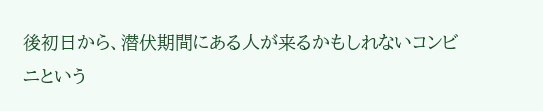後初日から、潜伏期間にある人が来るかもしれないコンビニという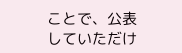ことで、公表していただけ